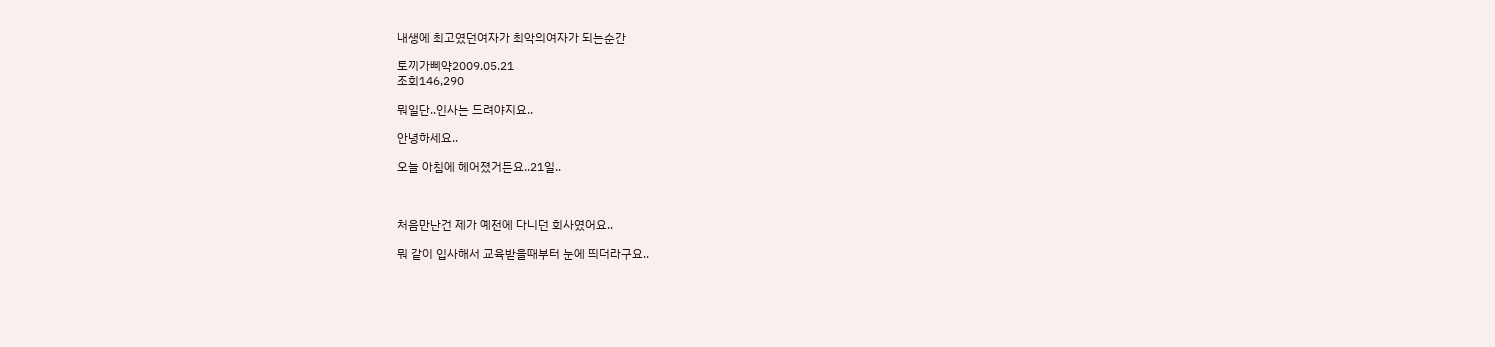내생에 최고였던여자가 최악의여자가 되는순간

토끼가삐약2009.05.21
조회146,290

뭐일단..인사는 드려야지요..

안녕하세요..

오늘 아침에 헤어졌거든요..21일..



처음만난건 제가 예전에 다니던 회사였어요..

뭐 같이 입사해서 교육받을때부터 눈에 띄더라구요..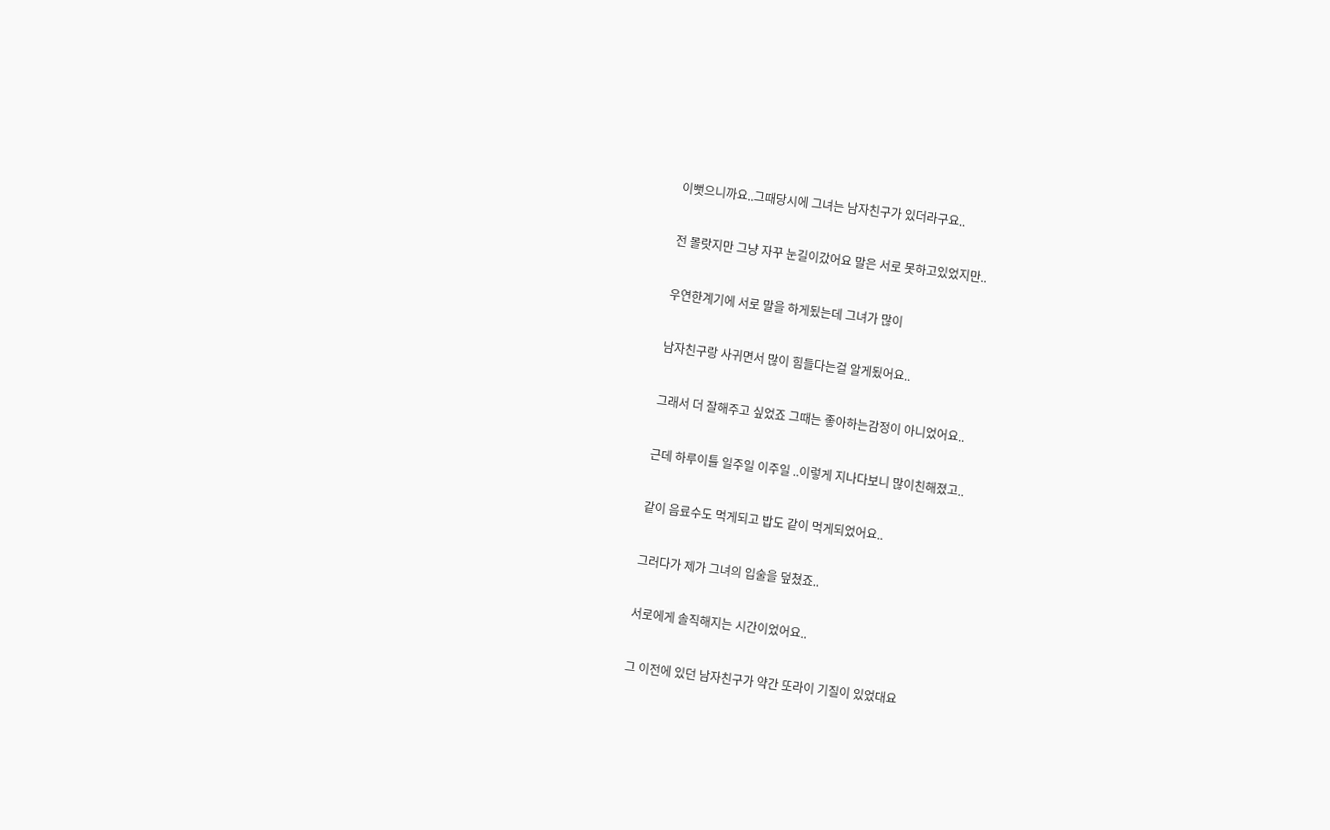이뻣으니까요..그때당시에 그녀는 남자친구가 있더라구요..

전 몰랏지만 그냥 자꾸 눈길이갔어요 말은 서로 못하고있었지만..

우연한계기에 서로 말을 하게됬는데 그녀가 많이

남자친구랑 사귀면서 많이 힘들다는걸 알게됬어요..

그래서 더 잘해주고 싶었죠 그때는 좋아하는감정이 아니었어요..

근데 하루이틀 일주일 이주일 ..이렇게 지나다보니 많이친해졌고..

같이 음료수도 먹게되고 밥도 같이 먹게되었어요..

그러다가 제가 그녀의 입술을 덮쳤죠..

서로에게 솔직해지는 시간이었어요..

그 이전에 있던 남자친구가 약간 또라이 기질이 있었대요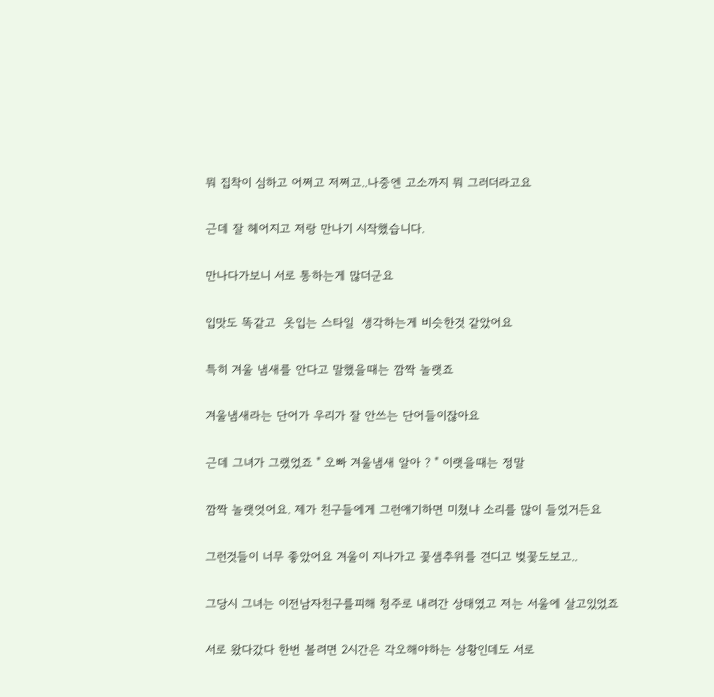뭐 집착이 심하고 어쩌고 저쩌고..나중엔 고소까지 뭐 그러더라고요

근데 잘 헤어지고 저랑 만나기 시작했습니다.

만나다가보니 서로 통하는게 많더군요

입맛도 똑같고  옷입는 스타일  생각하는게 비슷한것 같았어요

특히 겨울 냄새를 안다고 말했을때는 깜짝 놀랫죠

겨울냄새라는 단어가 우리가 잘 안쓰는 단어들이잖아요

근데 그녀가 그랬었죠 " 오빠 겨울냄새 알아 ? " 이랫을때는 정말

깜짝 놀랫엇어요. 제가 친구들에게 그런얘기하면 미쳤냐 소리를 많이 들었거든요

그런것들이 너무 좋았어요 겨울이 지나가고 꽃샘추위를 견디고 벚꽃도보고..

그당시 그녀는 이전남자친구를피해 청주로 내려간 상태였고 저는 서울에 살고있었죠

서로 왔다갔다 한번 볼려면 2시간은 각오해야하는 상황인데도 서로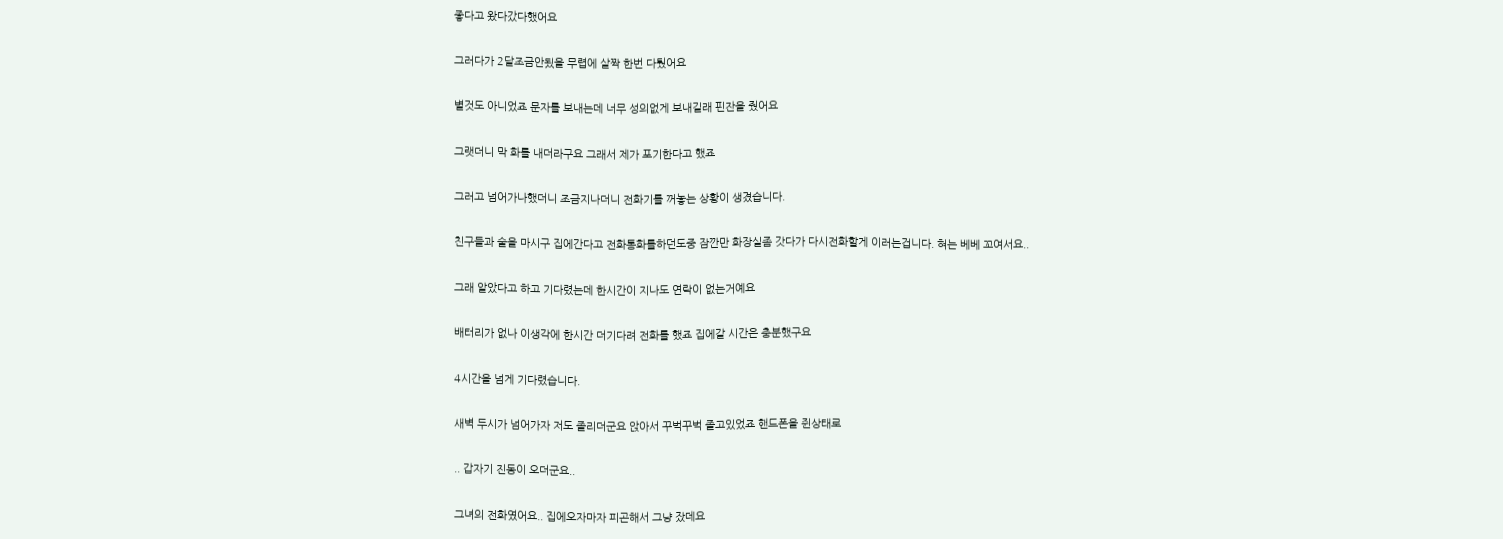좋다고 왔다갔다했어요

그러다가 2달조금안됬을 무렵에 살짝 한번 다퉜어요

별것도 아니었죠 문자를 보내는데 너무 성의없게 보내길래 핀잔을 줬어요

그랫더니 막 화를 내더라구요 그래서 제가 포기한다고 했죠

그러고 넘어가나했더니 조금지나더니 전화기를 꺼놓는 상황이 생겼습니다.

친구들과 술을 마시구 집에간다고 전화통화를하던도중 잠깐만 화장실좀 갓다가 다시전화할게 이러는겁니다. 혀는 베베 꼬여서요..

그래 알았다고 하고 기다렸는데 한시간이 지나도 연락이 없는거예요

배터리가 없나 이생각에 한시간 더기다려 전화를 했죠 집에갈 시간은 충분했구요

4시간을 넘게 기다렸습니다.

새벽 두시가 넘어가자 저도 졸리더군요 앉아서 꾸벅꾸벅 졸고있었죠 핸드폰을 쥔상태로

.. 갑자기 진동이 오더군요..

그녀의 전화였어요.. 집에오자마자 피곤해서 그냥 잤데요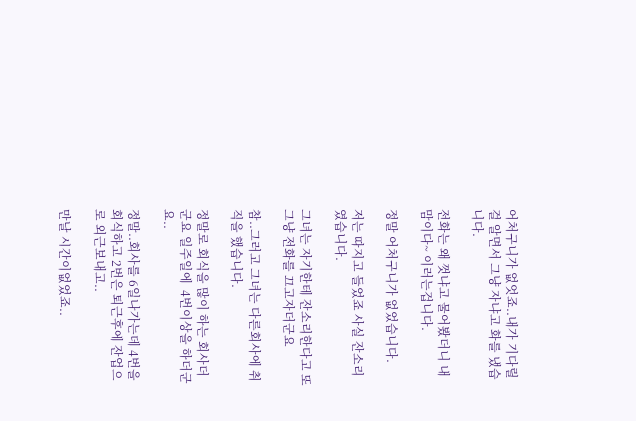어처구니가 없엇죠..내가 기다릴걸 알면서 그냥 자냐고 화를 냈습니다.

전화는 왜 껏냐고 물어봤더니 내맘이다~ 이러는겁니다.

정말 어처구니가 없었습니다.

저는 따지고 들었죠 사실 잔소리였습니다.

그녀는 자기한테 잔소리한다고 또 그냥 전화를 끄고자더군요

참..그러고 그녀는 다른회사에 취직을 했습니다.

정말로 회식을 많이 하는 회사더군요 일주일에  4번이상을 하더군요..

정말..회사를 6일나가는데 4번을 회식하고 2번은 퇴근후에 잔업으로 외근보내고..

만날 시간이없었죠..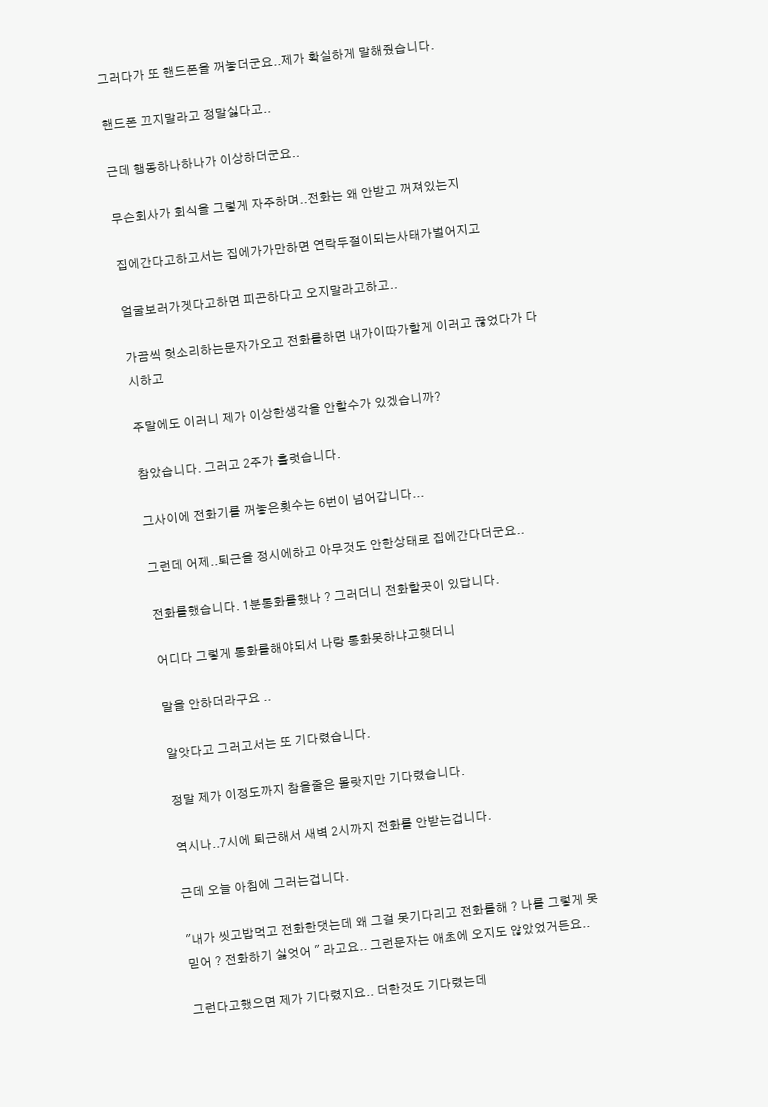그러다가 또 핸드폰을 꺼놓더군요..제가 확실하게 말해줬습니다.

핸드폰 끄지말라고 정말싫다고..

근데 행동하나하나가 이상하더군요..

무슨회사가 회식을 그렇게 자주하며..전화는 왜 안받고 꺼져있는지

집에간다고하고서는 집에가가만하면 연락두절이되는사태가벌어지고

얼굴보러가겟다고하면 피곤하다고 오지말라고하고..

가끔씩 헛소리하는문자가오고 전화를하면 내가이따가할게 이러고 끊었다가 다시하고

주말에도 이러니 제가 이상한생각을 안할수가 있겠습니까?

참았습니다. 그러고 2주가 흘럿습니다.

그사이에 전화기를 꺼놓은횟수는 6번이 넘어갑니다...

그런데 어제..퇴근을 정시에하고 아무것도 안한상태로 집에간다더군요..

전화를했습니다. 1분통화를했나 ? 그러더니 전화할곳이 있답니다.

어디다 그렇게 통화를해야되서 나랑 통화못하냐고햇더니

말을 안하더라구요 ..

알앗다고 그러고서는 또 기다렸습니다.

정말 제가 이정도까지 참을줄은 몰랏지만 기다렸습니다.

역시나..7시에 퇴근해서 새벽 2시까지 전화를 안받는겁니다.

근데 오늘 아침에 그러는겁니다.

"내가 씻고밥먹고 전화한댓는데 왜 그걸 못기다리고 전화를해 ? 나를 그렇게 못믿어 ? 전화하기 싫엇어 " 라고요.. 그런문자는 애초에 오지도 않았었거든요..

그런다고했으면 제가 기다렸지요.. 더한것도 기다렸는데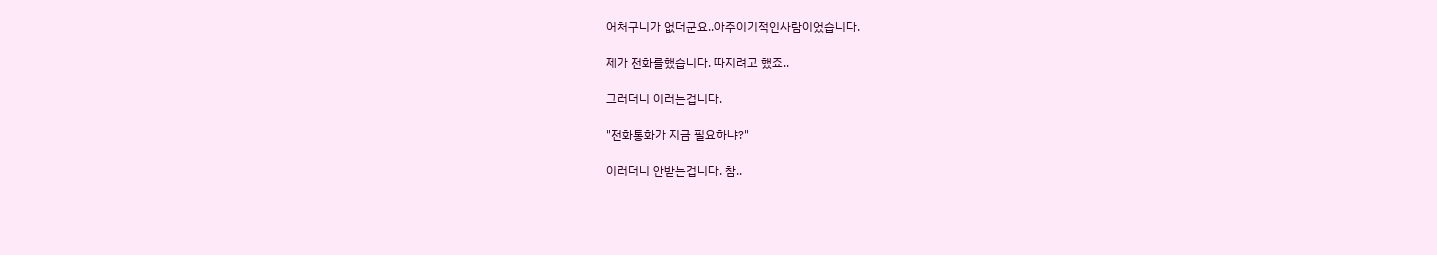어처구니가 없더군요..아주이기적인사람이었습니다.

제가 전화를했습니다. 따지려고 했죠..

그러더니 이러는겁니다.

"전화통화가 지금 필요하냐?"

이러더니 안받는겁니다. 참..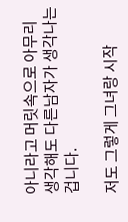아니라고 머릿속으로 아무리 생각해도 다른남자가 생각나는겁니다.

저도 그렇게 그녀랑 시작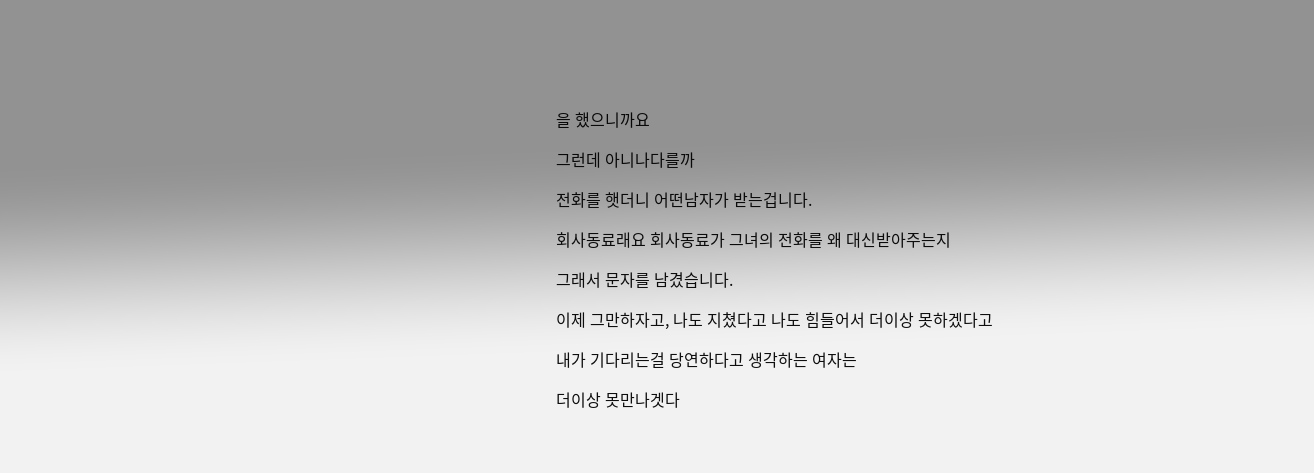을 했으니까요

그런데 아니나다를까

전화를 햇더니 어떤남자가 받는겁니다.

회사동료래요 회사동료가 그녀의 전화를 왜 대신받아주는지

그래서 문자를 남겼습니다.

이제 그만하자고, 나도 지쳤다고 나도 힘들어서 더이상 못하겠다고

내가 기다리는걸 당연하다고 생각하는 여자는

더이상 못만나겟다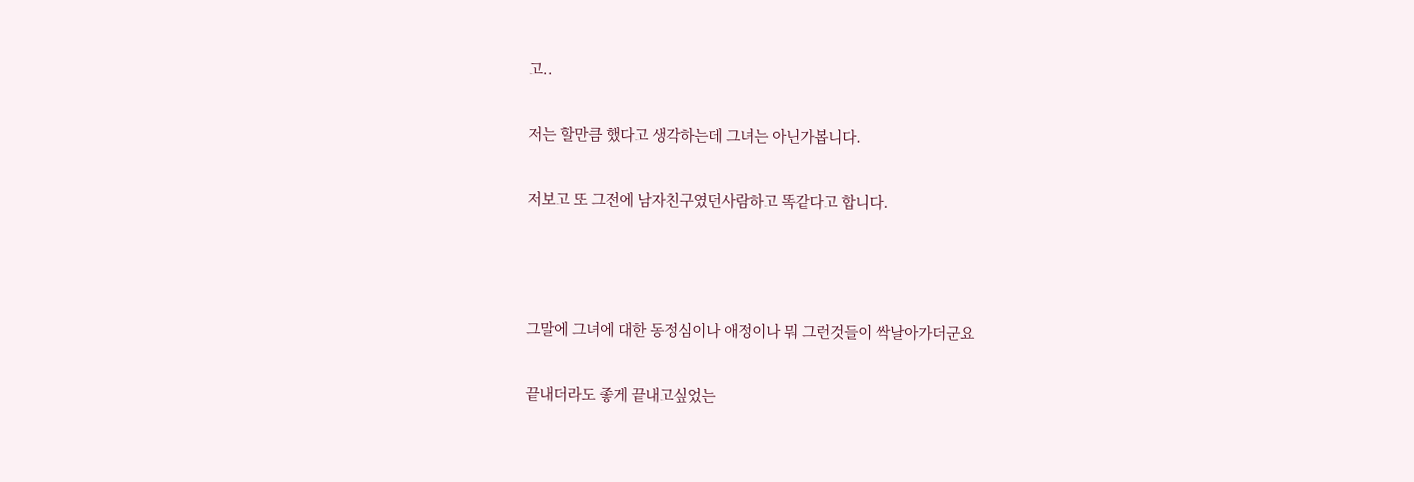고..

저는 할만큼 했다고 생각하는데 그녀는 아닌가봅니다.

저보고 또 그전에 남자친구였던사람하고 똑같다고 합니다.



그말에 그녀에 대한 동정심이나 애정이나 뭐 그런것들이 싹날아가더군요

끝내더라도 좋게 끝내고싶었는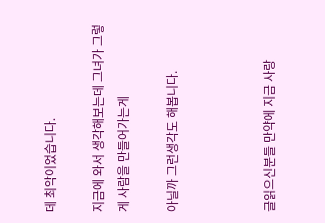데 최악이었습니다.

지금에 와서 생각해보는데 그녀가 그렇게 사람을 만들어가는게

아닐까 그런생각도 해봅니다.



글읽으신분들 만약에 지금 사랑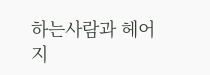하는사람과 헤어지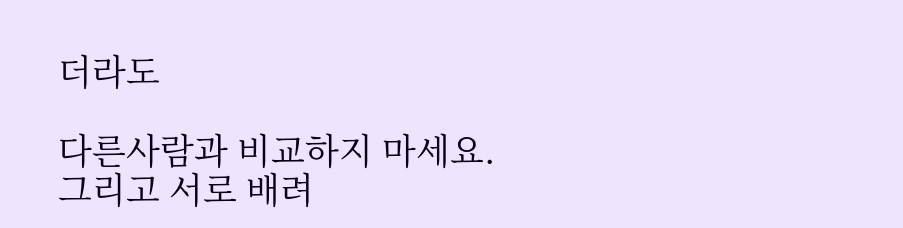더라도

다른사람과 비교하지 마세요. 그리고 서로 배려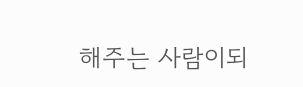해주는 사람이되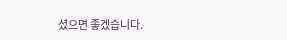셨으면 좋겠습니다.